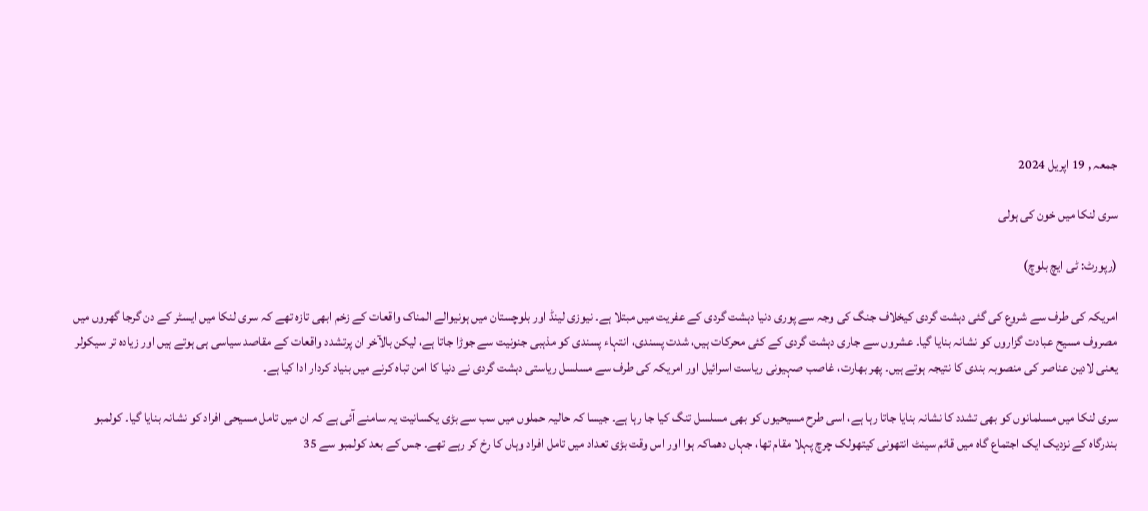جمعہ , 19 اپریل 2024

سری لنکا میں خون کی ہولی

(رپورٹ: ٹی ایچ بلوچ)

امریکہ کی طرف سے شروع کی گئی دہشت گردی کیخلاف جنگ کی وجہ سے پوری دنیا دہشت گردی کے عفریت میں مبتلا ہے۔ نیوزی لینڈ اور بلوچستان میں ہونیوالے المناک واقعات کے زخم ابھی تازہ تھے کہ سری لنکا میں ایسٹر کے دن گرجا گھروں میں مصروف مسیح عبادت گزاروں کو نشانہ بنایا گیا۔ عشروں سے جاری دہشت گردی کے کئی محرکات ہیں، شدت پسندی، انتہاء پسندی کو مذہبی جنونیت سے جوڑا جاتا ہے، لیکن بالآخر ان پرتشدد واقعات کے مقاصد سیاسی ہی ہوتے ہیں اور زیادہ تر سیکولر یعنی لادین عناصر کی منصوبہ بندی کا نتیجہ ہوتے ہیں۔ پھر بھارت، غاصب صہیونی ریاست اسرائیل اور امریکہ کی طرف سے مسلسل ریاستی دہشت گردی نے دنیا کا امن تباہ کرنے میں بنیاد کردار ادا کیا ہے۔

سری لنکا میں مسلمانوں کو بھی تشدد کا نشانہ بنایا جاتا رہا ہے، اسی طرح مسیحیوں کو بھی مسلسل تنگ کیا جا رہا ہے۔ جیسا کہ حالیہ حملوں میں سب سے بڑی یکسانیت یہ سامنے آئی ہے کہ ان میں تامل مسیحی افراد کو نشانہ بنایا گیا۔ کولمبو بندرگاہ کے نزدیک ایک اجتماع گاہ میں قائم سینٹ انتھونی کیتھولک چرچ پہلا مقام تھا، جہاں دھماکہ ہوا اور اس وقت بڑی تعداد میں تامل افراد وہاں کا رخ کر رہے تھے۔ جس کے بعد کولمبو سے 35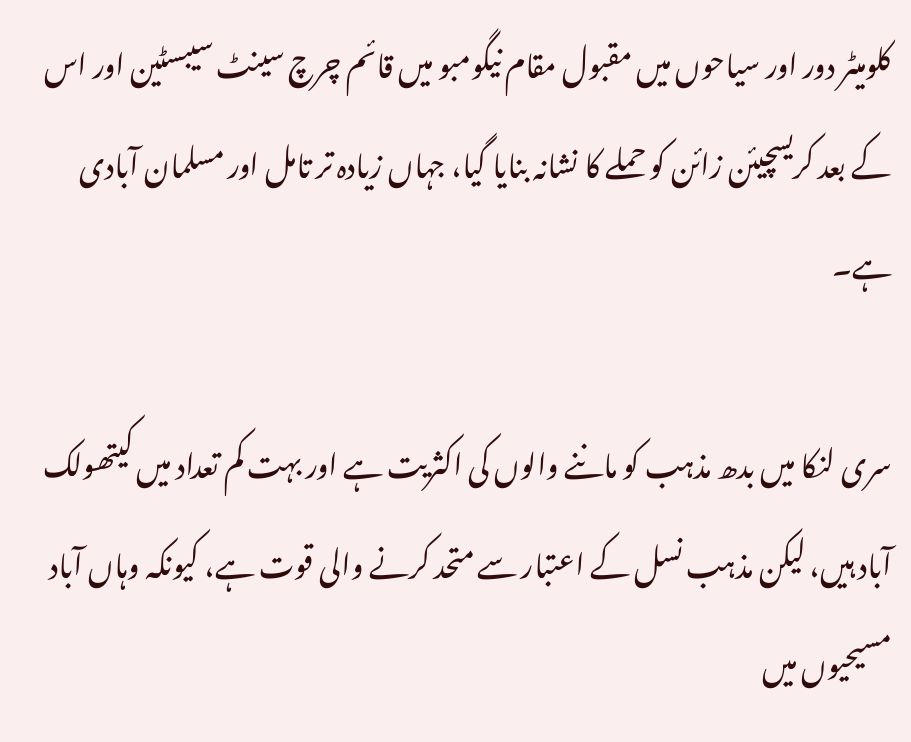کلومیٹر دور اور سیاحوں میں مقبول مقام نیگومبو میں قائم چرچ سینٹ سیبسٹین اور اس کے بعد کریسچیئن زائن کو حملے کا نشانہ بنایا گیا، جہاں زیادہ تر تامل اور مسلمان آبادی ہے۔

سری لنکا میں بدھ مذہب کو ماننے والوں کی اکثریت ہے اور بہت کم تعداد میں کیتھولک آباد ہیں، لیکن مذہب نسل کے اعتبار سے متحد کرنے والی قوت ہے، کیونکہ وہاں آباد مسیحیوں میں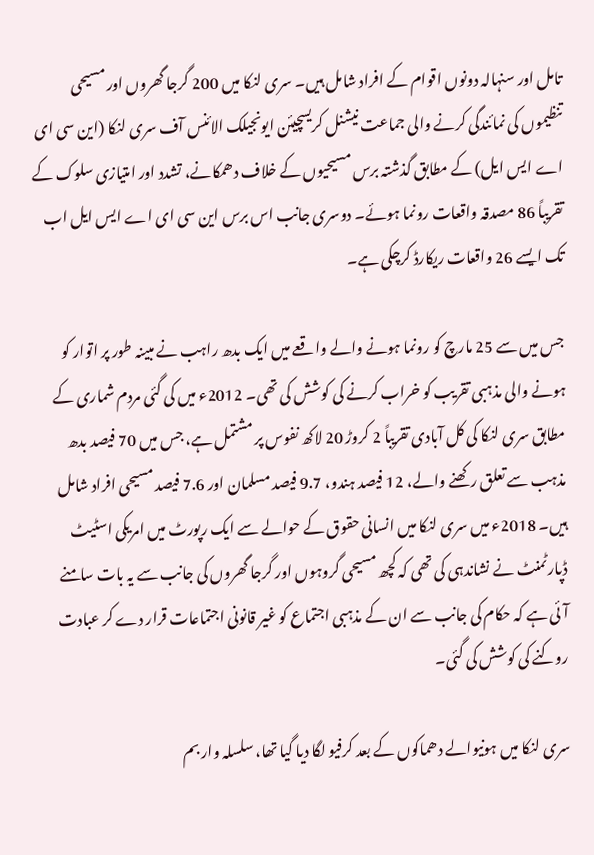تامل اور سنہالہ دونوں اقوام کے افراد شامل ہیں۔ سری لنکا میں 200 گرجا گھروں اور مسیحی تنظیموں کی نمائندگی کرنے والی جماعت نیشنل کریسچیئن ایونجیلک الائنس آف سری لنکا (این سی ای اے ایس ایل) کے مطابق گذشتہ برس مسیحیوں کے خلاف دھمکانے، تشدد اور امتیازی سلوک کے تقریباً 86 مصدقہ واقعات رونما ہوئے۔ دوسری جانب اس برس این سی ای اے ایس ایل اب تک ایسے 26 واقعات ریکارڈ کرچکی ہے۔

جس میں سے 25 مارچ کو رونما ہونے والے واقعے میں ایک بدھ راہب نے مبینہ طور پر اتوار کو ہونے والی مذہبی تقریب کو خراب کرنے کی کوشش کی تھی۔ 2012ء میں کی گئی مردم شماری کے مطابق سری لنکا کی کل آبادی تقریباً 2 کروڑ 20 لاکھ نفوس پر مشتمل ہے، جس میں 70 فیصد بدھ مذہب سے تعلق رکھنے والے، 12 فیصد ہندو، 9.7 فیصد مسلمان اور 7.6 فیصد مسیحی افراد شامل ہیں۔ 2018ء میں سری لنکا میں انسانی حقوق کے حوالے سے ایک رپورٹ میں امریکی اسٹیٹ ڈپارٹمنٹ نے نشاندہی کی تھی کہ کچھ مسیحی گروہوں اور گرجا گھروں کی جانب سے یہ بات سامنے آئی ہے کہ حکام کی جانب سے ان کے مذہبی اجتماع کو غیر قانونی اجتماعات قرار دے کر عبادت روکنے کی کوشش کی گئی۔

سری لنکا میں ہونیوالے دھماکوں کے بعد کرفیو لگا دیا گیا تھا، سلسلہ وار بم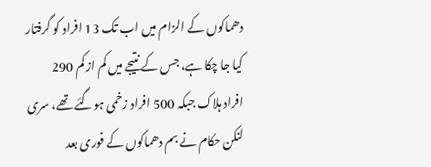دھماکوں کے الزام میں اب تک 13 افراد کو گرفتار کیا جا چکا ہے، جس کے نتیجے میں کم از کم 290 افراد ہلاک جبکہ 500 افراد زخمی ہوگئے تھے، سری لنکن حکام نے بم دھماکوں کے فوری بعد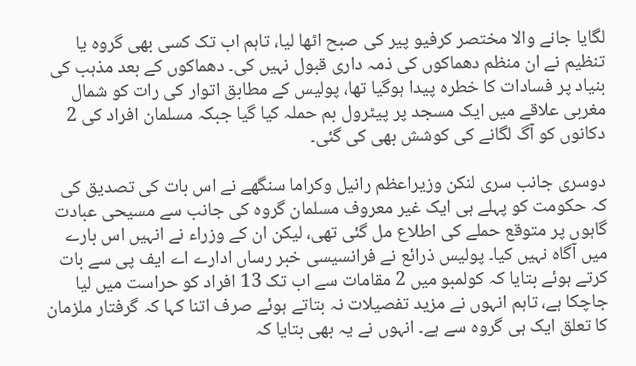لگایا جانے والا مختصر کرفیو پیر کی صبح اٹھا لیا، تاہم اب تک کسی بھی گروہ یا تنظیم نے ان منظم دھماکوں کی ذمہ داری قبول نہیں کی۔ دھماکوں کے بعد مذہب کی بنیاد پر فسادات کا خطرہ پیدا ہوگیا تھا، پولیس کے مطابق اتوار کی رات کو شمال مغربی علاقے میں ایک مسجد پر پیٹرول بم حملہ کیا گیا جبکہ مسلمان افراد کی 2 دکانوں کو آگ لگانے کی کوشش بھی کی گئی۔

دوسری جانب سری لنکن وزیراعظم رانیل وکراما سنگھے نے اس بات کی تصدیق کی کہ حکومت کو پہلے ہی ایک غیر معروف مسلمان گروہ کی جانب سے مسیحی عبادت گاہوں پر متوقع حملے کی اطلاع مل گئی تھی، لیکن ان کے وزراء نے انہیں اس بارے میں آگاہ نہیں کیا۔ پولیس ذرائع نے فرانسیسی خبر رساں ادارے اے ایف پی سے بات کرتے ہوئے بتایا کہ کولمبو میں 2 مقامات سے اب تک 13 افراد کو حراست میں لیا جاچکا ہے، تاہم انہوں نے مزید تفصیلات نہ بتاتے ہوئے صرف اتنا کہا کہ گرفتار ملزمان کا تعلق ایک ہی گروہ سے ہے۔ انہوں نے یہ بھی بتایا کہ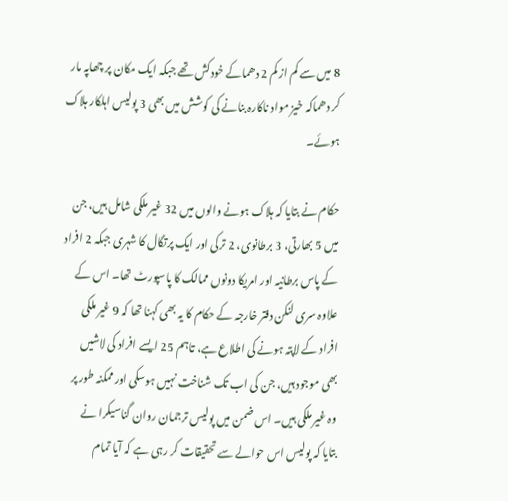8 میں سے کم از کم 2 دھماکے خودکش تھے جبکہ ایک مکان پر چھاپہ مار کر دھماکہ خیز مواد ناکارہ بنانے کی کوشش میں بھی 3 پولیس اہلکار ہلاک ہوئے۔

حکام نے بتایا کہ ہلاک ہونے والوں میں 32 غیر ملکی شامل ہیں، جن میں 5 بھارتی، 3 برطانوی، 2 ترکی اور ایک پرتگال کا شہری جبکہ 2 افراد کے پاس برطانیہ اور امریکا دونوں ممالک کا پاسپورٹ تھا۔ اس کے علاوہ سری لنکن دفتر خارجہ کے حکام کا یہ بھی کہنا تھا کہ 9 غیر ملکی افراد کے لاپتہ ہونے کی اطلاع ہے، تاہم 25 ایسے افراد کی لاشیں بھی موجود ہیں، جن کی اب تک شناخت نہیں ہوسکی اور ممکنہ طور پر وہ غیر ملکی ہیں۔ اس ضمن میں پولیس ترجمان روان گناسیکرا نے بتایا کہ پولیس اس حوالے سے تحقیقات کر رہی ہے کہ آیا تمام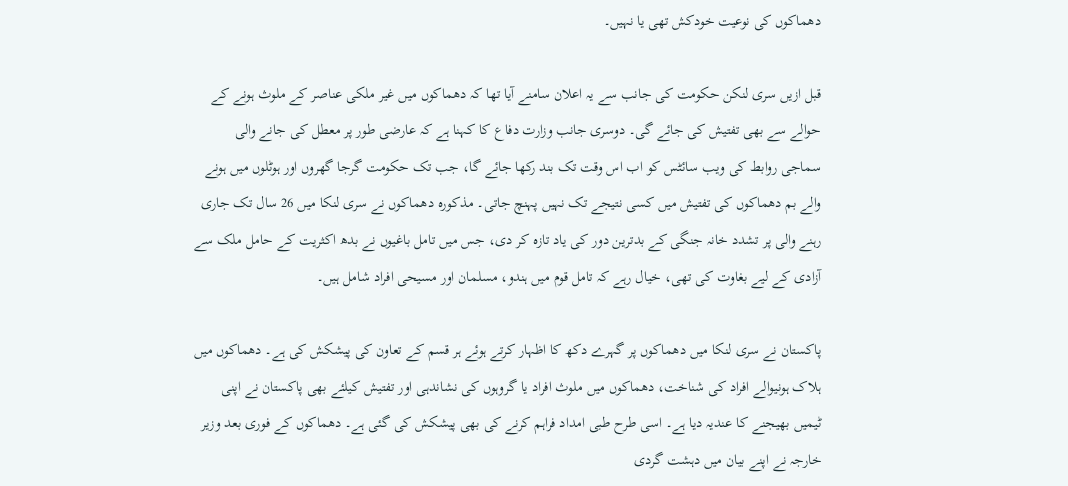دھماکوں کی نوعیت خودکش تھی یا نہیں۔

قبل ازیں سری لنکن حکومت کی جانب سے یہ اعلان سامنے آیا تھا کہ دھماکوں میں غیر ملکی عناصر کے ملوث ہونے کے حوالے سے بھی تفتیش کی جائے گی۔ دوسری جانب وزارت دفاع کا کہنا ہے کہ عارضی طور پر معطل کی جانے والی سماجی روابط کی ویب سائٹس کو اب اس وقت تک بند رکھا جائے گا، جب تک حکومت گرجا گھروں اور ہوٹلوں میں ہونے والے بم دھماکوں کی تفتیش میں کسی نتیجے تک نہیں پہنچ جاتی۔ مذکورہ دھماکوں نے سری لنکا میں 26 سال تک جاری رہنے والی پر تشدد خانہ جنگی کے بدترین دور کی یاد تازہ کر دی، جس میں تامل باغیوں نے بدھ اکثریت کے حامل ملک سے آزادی کے لیے بغاوت کی تھی، خیال رہے کہ تامل قوم میں ہندو، مسلمان اور مسیحی افراد شامل ہیں۔

پاکستان نے سری لنکا میں دھماکوں پر گہرے دکھ کا اظہار کرتے ہوئے ہر قسم کے تعاون کی پیشکش کی ہے۔ دھماکوں میں ہلاک ہونیوالے افراد کی شناخت، دھماکوں میں ملوث افراد یا گروہوں کی نشاندہی اور تفتیش کیلئے بھی پاکستان نے اپنی ٹیمیں بھیجنے کا عندیہ دیا ہے۔ اسی طرح طبی امداد فراہم کرنے کی بھی پیشکش کی گئی ہے۔ دھماکوں کے فوری بعد وزیر خارجہ نے اپنے بیان میں دہشت گردی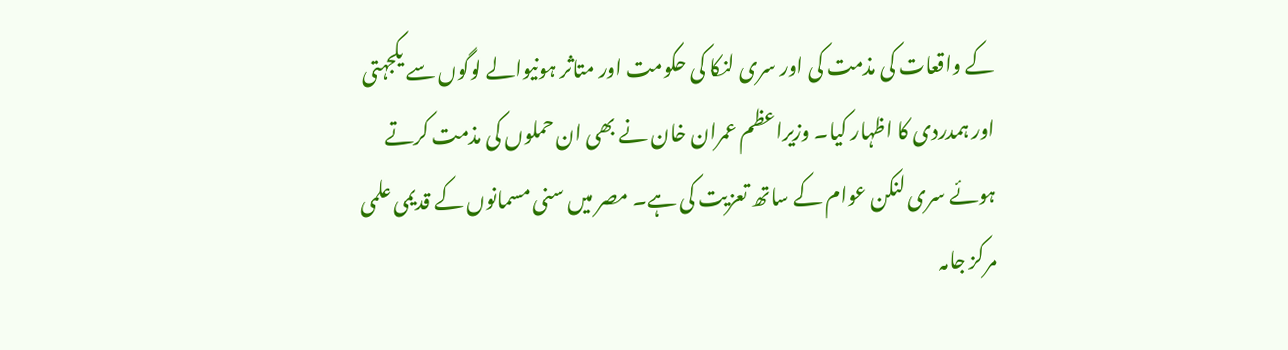کے واقعات کی مذمت کی اور سری لنکا کی حکومت اور متاثر ہونیوالے لوگوں سے یکجہتی اور ہمدردی کا اظہار کیا۔ وزیراعظم عمران خان نے بھی ان حملوں کی مذمت کرتے ہوئے سری لنکن عوام کے ساتھ تعزیت کی ہے۔ مصر میں سنی مسمانوں کے قدیمی علمی مرکز جامہ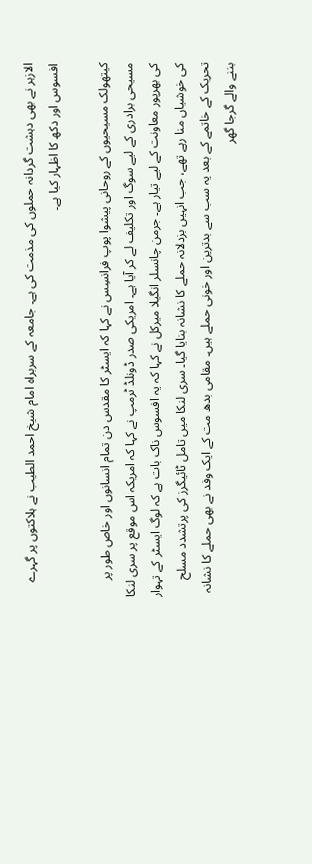الازہر نے بھی دہشت گردانہ حملوں کی مذمت کی ہے۔ جامعہ کے سربراہ امام شیخ احمد الطیب نے ہلاکتوں پر گہرے افسوس اور دکھ کا اظہار کیا ہے۔

کیتھولک مسیحیوں کے روحانی پیشوا پوپ فرانسِس نے کہا کہ ایسٹر کا مقدس دن تمام انسانوں اور خاص طور پر مسیحی برادری کے لیے سوگ اور تکلیف لے کر آیا ہے۔ امریکی صدر ڈونلڈ ٹرمپ نے کہا کہ امریکہ اس موقع پر سری لنکا کی بھرپور معاونت کے لیے تیار ہے۔ جرمن چانسلر انگیلا میرکل نے کہا کہ یہ افسوس ناک بات ہے کہ لوگ ایسٹر کے تہوار کی خوشیاں منا رہے تھے، جب انہیں بزدلانہ حملے کا نشانہ بنایا گیا۔ سری لنکا میں تامل ٹائیگرز کی پرتشدد مسلح تحریک کے خاتمے کے بعد یہ سب سے بدترین اور خونی حملے ہیں۔ مقامی بدھ مت کے ایک وفد نے بھی حملے کا نشانہ بننے والے گرجا گھر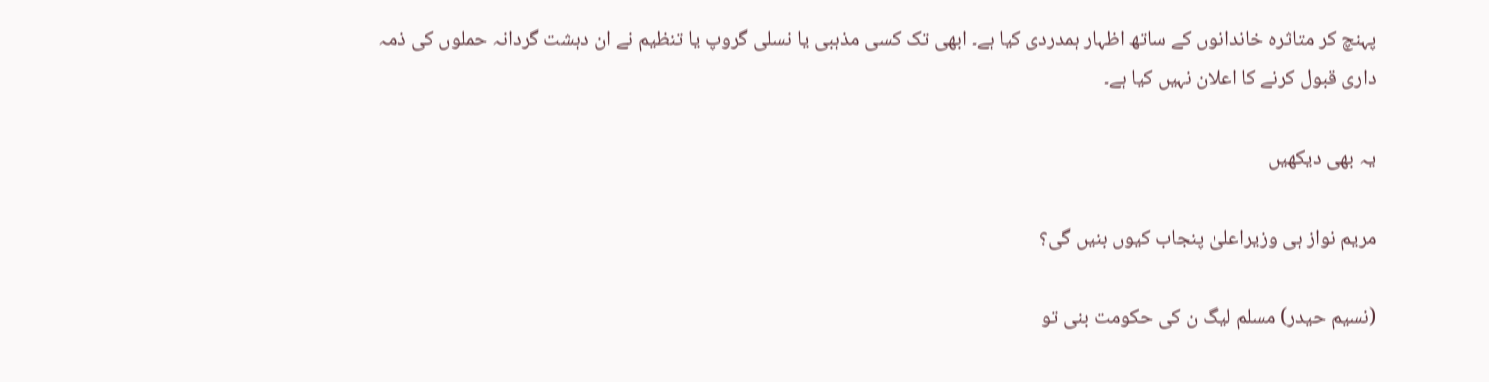پہنچ کر متاثرہ خاندانوں کے ساتھ اظہار ہمدردی کیا ہے۔ ابھی تک کسی مذہبی یا نسلی گروپ یا تنظیم نے ان دہشت گردانہ حملوں کی ذمہ داری قبول کرنے کا اعلان نہیں کیا ہے۔

یہ بھی دیکھیں

مریم نواز ہی وزیراعلیٰ پنجاب کیوں بنیں گی؟

(نسیم حیدر) مسلم لیگ ن کی حکومت بنی تو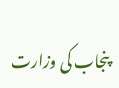پنجاب کی وزارت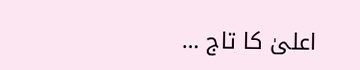اعلیٰ کا تاج …